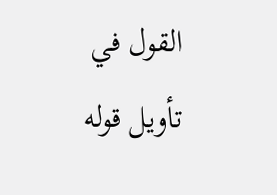القول في تأويل قوله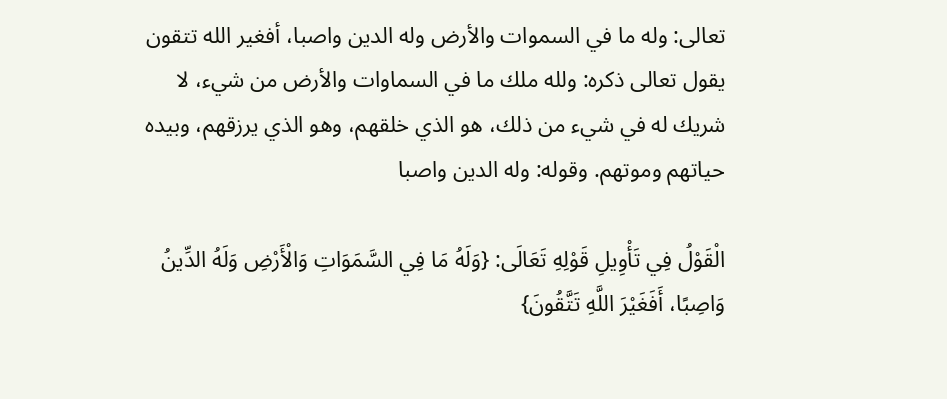تعالى: وله ما في السموات والأرض وله الدين واصبا، أفغير الله تتقون يقول تعالى ذكره: ولله ملك ما في السماوات والأرض من شيء، لا شريك له في شيء من ذلك، هو الذي خلقهم، وهو الذي يرزقهم، وبيده حياتهم وموتهم. وقوله: وله الدين واصبا

الْقَوْلُ فِي تَأْوِيلِ قَوْلِهِ تَعَالَى: {وَلَهُ مَا فِي السَّمَوَاتِ وَالْأَرْضِ وَلَهُ الدِّينُ وَاصِبًا، أَفَغَيْرَ اللَّهِ تَتَّقُونَ}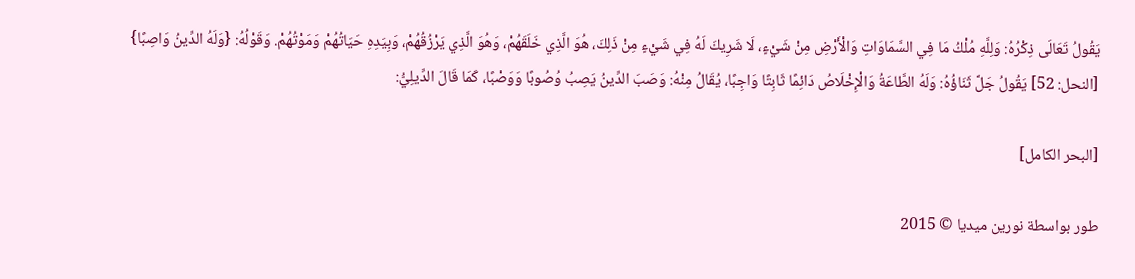يَقُولُ تَعَالَى ذِكْرُهُ: وَلِلَّهِ مُلْكُ مَا فِي السَّمَاوَاتِ وَالْأَرْضِ مِنْ شَيْءٍ، لَا شَرِيكَ لَهُ فِي شَيْءٍ مِنْ ذَلِكَ، هُوَ الَّذِي خَلَقَهُمْ، وَهُوَ الَّذِي يَرْزُقُهُمْ، وَبِيَدِهِ حَيَاتُهُمْ وَمَوْتُهُمْ. وَقَوْلُهُ: {وَلَهُ الدِّينُ وَاصِبًا} [النحل: 52] يَقُولُ جَلَّ ثَنَاؤُهُ: وَلَهُ الطَّاعَةُ وَالْإِخْلَاصُ دَائِمًا ثَابِتًا وَاجِبًا، يُقَالُ مِنْهُ: وَصَبَ الدِّينُ يَصِبُ وُصُوبًا وَوَصْبًا، كَمَا قَالَ الدِّيلِيُّ:

[البحر الكامل]

طور بواسطة نورين ميديا © 2015